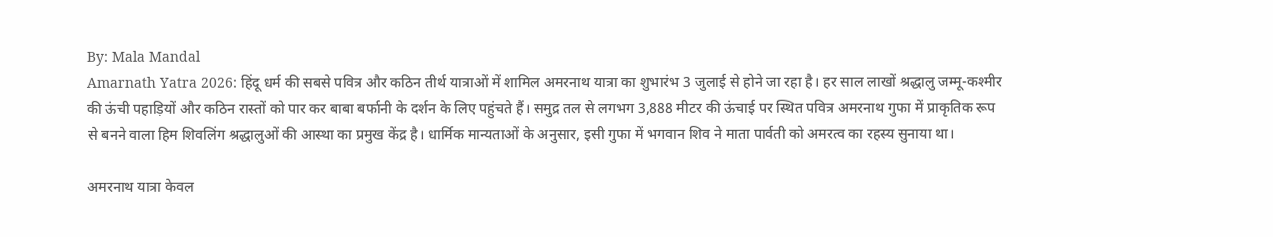By: Mala Mandal
Amarnath Yatra 2026: हिंदू धर्म की सबसे पवित्र और कठिन तीर्थ यात्राओं में शामिल अमरनाथ यात्रा का शुभारंभ 3 जुलाई से होने जा रहा है। हर साल लाखों श्रद्धालु जम्मू-कश्मीर की ऊंची पहाड़ियों और कठिन रास्तों को पार कर बाबा बर्फानी के दर्शन के लिए पहुंचते हैं। समुद्र तल से लगभग 3,888 मीटर की ऊंचाई पर स्थित पवित्र अमरनाथ गुफा में प्राकृतिक रूप से बनने वाला हिम शिवलिंग श्रद्धालुओं की आस्था का प्रमुख केंद्र है। धार्मिक मान्यताओं के अनुसार, इसी गुफा में भगवान शिव ने माता पार्वती को अमरत्व का रहस्य सुनाया था।

अमरनाथ यात्रा केवल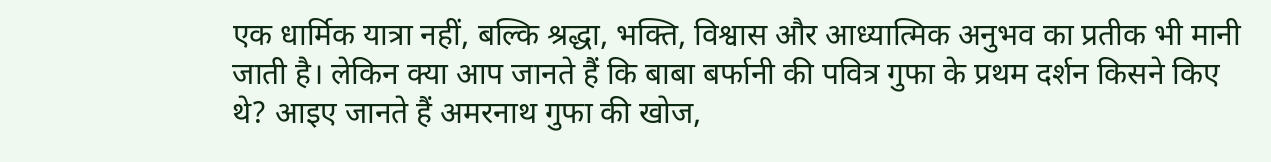एक धार्मिक यात्रा नहीं, बल्कि श्रद्धा, भक्ति, विश्वास और आध्यात्मिक अनुभव का प्रतीक भी मानी जाती है। लेकिन क्या आप जानते हैं कि बाबा बर्फानी की पवित्र गुफा के प्रथम दर्शन किसने किए थे? आइए जानते हैं अमरनाथ गुफा की खोज,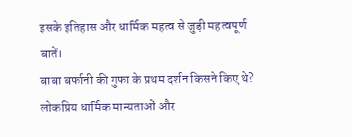इसके इतिहास और धार्मिक महत्व से जुड़ी महत्वपूर्ण बातें।
बाबा बर्फानी की गुफा के प्रथम दर्शन किसने किए थे?
लोकप्रिय धार्मिक मान्यताओं और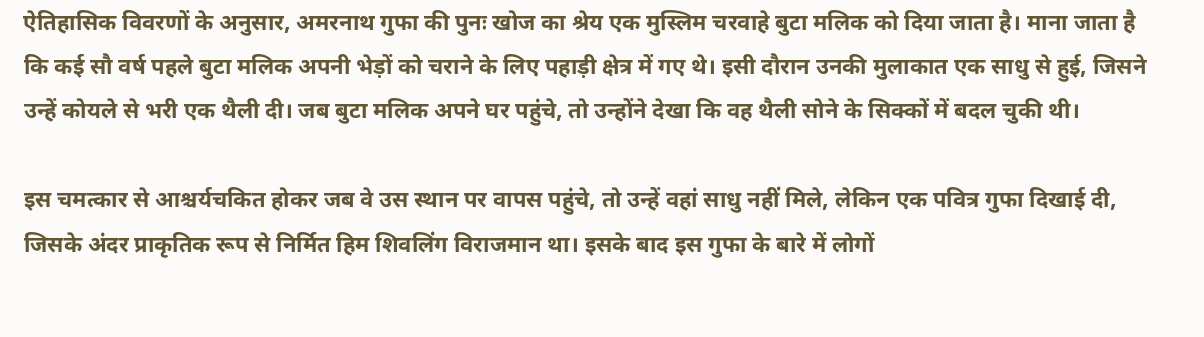ऐतिहासिक विवरणों के अनुसार, अमरनाथ गुफा की पुनः खोज का श्रेय एक मुस्लिम चरवाहे बुटा मलिक को दिया जाता है। माना जाता है कि कई सौ वर्ष पहले बुटा मलिक अपनी भेड़ों को चराने के लिए पहाड़ी क्षेत्र में गए थे। इसी दौरान उनकी मुलाकात एक साधु से हुई, जिसने उन्हें कोयले से भरी एक थैली दी। जब बुटा मलिक अपने घर पहुंचे, तो उन्होंने देखा कि वह थैली सोने के सिक्कों में बदल चुकी थी।

इस चमत्कार से आश्चर्यचकित होकर जब वे उस स्थान पर वापस पहुंचे, तो उन्हें वहां साधु नहीं मिले, लेकिन एक पवित्र गुफा दिखाई दी, जिसके अंदर प्राकृतिक रूप से निर्मित हिम शिवलिंग विराजमान था। इसके बाद इस गुफा के बारे में लोगों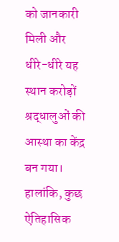को जानकारी मिली और धीरे-धीरे यह स्थान करोड़ों श्रद्धालुओं की आस्था का केंद्र बन गया। हालांकि, कुछ ऐतिहासिक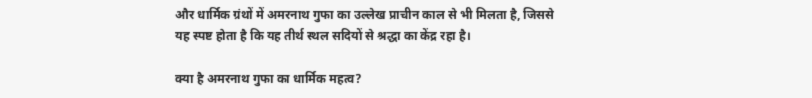और धार्मिक ग्रंथों में अमरनाथ गुफा का उल्लेख प्राचीन काल से भी मिलता है, जिससे यह स्पष्ट होता है कि यह तीर्थ स्थल सदियों से श्रद्धा का केंद्र रहा है।

क्या है अमरनाथ गुफा का धार्मिक महत्व?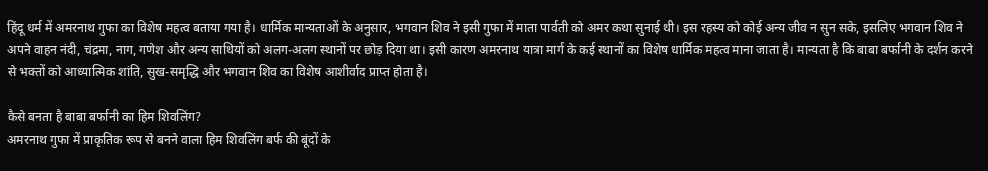हिंदू धर्म में अमरनाथ गुफा का विशेष महत्व बताया गया है। धार्मिक मान्यताओं के अनुसार, भगवान शिव ने इसी गुफा में माता पार्वती को अमर कथा सुनाई थी। इस रहस्य को कोई अन्य जीव न सुन सके, इसलिए भगवान शिव ने अपने वाहन नंदी, चंद्रमा, नाग, गणेश और अन्य साथियों को अलग-अलग स्थानों पर छोड़ दिया था। इसी कारण अमरनाथ यात्रा मार्ग के कई स्थानों का विशेष धार्मिक महत्व माना जाता है। मान्यता है कि बाबा बर्फानी के दर्शन करने से भक्तों को आध्यात्मिक शांति, सुख-समृद्धि और भगवान शिव का विशेष आशीर्वाद प्राप्त होता है।

कैसे बनता है बाबा बर्फानी का हिम शिवलिंग?
अमरनाथ गुफा में प्राकृतिक रूप से बनने वाला हिम शिवलिंग बर्फ की बूंदों के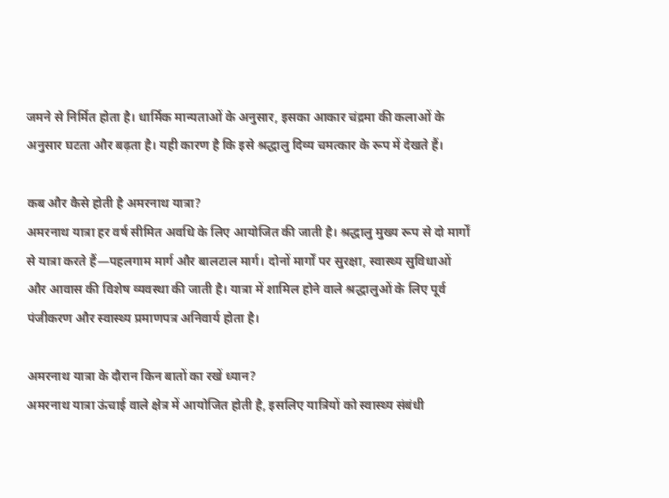जमने से निर्मित होता है। धार्मिक मान्यताओं के अनुसार, इसका आकार चंद्रमा की कलाओं के अनुसार घटता और बढ़ता है। यही कारण है कि इसे श्रद्धालु दिव्य चमत्कार के रूप में देखते हैं।

कब और कैसे होती है अमरनाथ यात्रा?
अमरनाथ यात्रा हर वर्ष सीमित अवधि के लिए आयोजित की जाती है। श्रद्धालु मुख्य रूप से दो मार्गों से यात्रा करते हैं—पहलगाम मार्ग और बालटाल मार्ग। दोनों मार्गों पर सुरक्षा, स्वास्थ्य सुविधाओं और आवास की विशेष व्यवस्था की जाती है। यात्रा में शामिल होने वाले श्रद्धालुओं के लिए पूर्व पंजीकरण और स्वास्थ्य प्रमाणपत्र अनिवार्य होता है।

अमरनाथ यात्रा के दौरान किन बातों का रखें ध्यान?
अमरनाथ यात्रा ऊंचाई वाले क्षेत्र में आयोजित होती है, इसलिए यात्रियों को स्वास्थ्य संबंधी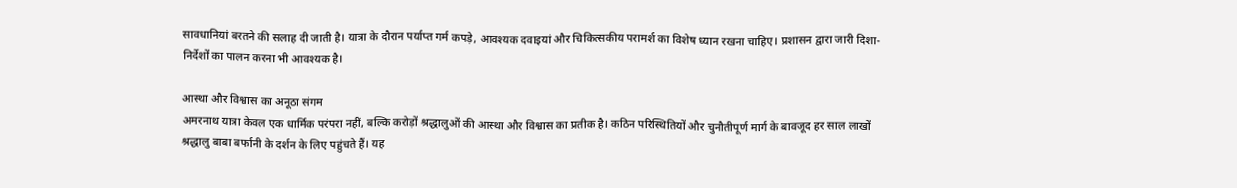सावधानियां बरतने की सलाह दी जाती है। यात्रा के दौरान पर्याप्त गर्म कपड़े, आवश्यक दवाइयां और चिकित्सकीय परामर्श का विशेष ध्यान रखना चाहिए। प्रशासन द्वारा जारी दिशा-निर्देशों का पालन करना भी आवश्यक है।

आस्था और विश्वास का अनूठा संगम
अमरनाथ यात्रा केवल एक धार्मिक परंपरा नहीं, बल्कि करोड़ों श्रद्धालुओं की आस्था और विश्वास का प्रतीक है। कठिन परिस्थितियों और चुनौतीपूर्ण मार्ग के बावजूद हर साल लाखों श्रद्धालु बाबा बर्फानी के दर्शन के लिए पहुंचते हैं। यह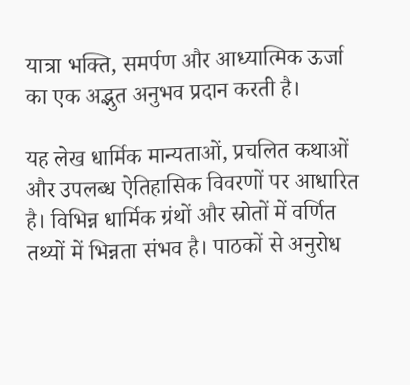यात्रा भक्ति, समर्पण और आध्यात्मिक ऊर्जा का एक अद्भुत अनुभव प्रदान करती है।

यह लेख धार्मिक मान्यताओं, प्रचलित कथाओं और उपलब्ध ऐतिहासिक विवरणों पर आधारित है। विभिन्न धार्मिक ग्रंथों और स्रोतों में वर्णित तथ्यों में भिन्नता संभव है। पाठकों से अनुरोध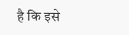है कि इसे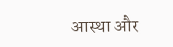आस्था और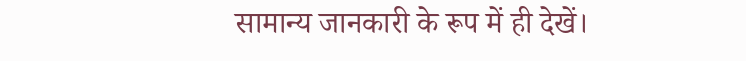सामान्य जानकारी के रूप में ही देखें।